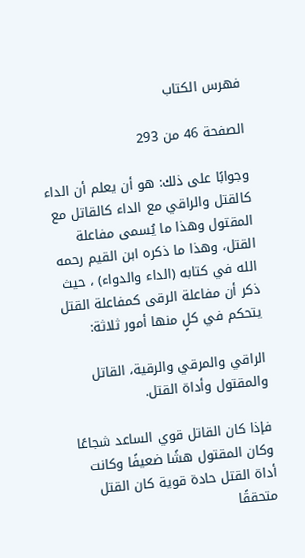فهرس الكتاب

الصفحة 46 من 293

وجوابًا على ذلك: هو أن يعلم أن الداء كالقتل والراقي مع الداء كالقاتل مع المقتول وهذا ما يُسمى مفاعلة القتل، وهذا ما ذكره ابن القيم رحمه الله في كتابه (الداء والدواء) ، حيث ذكر أن مفاعلة الرقى كمفاعلة القتل يتحكم في كلٍ منها أمور ثلاثة:

الراقي والمرقي والرقية، القاتل والمقتول وأداة القتل.

فإذا كان القاتل قوي الساعد شجاعًا وكان المقتول هشًا ضعيفًا وكانت أداة القتل حادة قوية كان القتل متحققًا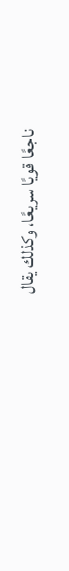ناجعًا قويًا سريعًا، وكذلك يقال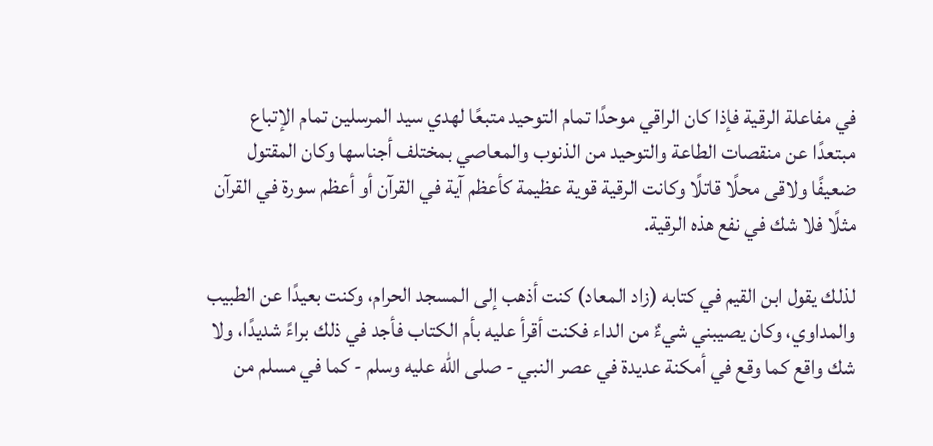في مفاعلة الرقية فإذا كان الراقي موحدًا تمام التوحيد متبعًا لهدي سيد المرسلين تمام الإتباع مبتعدًا عن منقصات الطاعة والتوحيد من الذنوب والمعاصي بمختلف أجناسها وكان المقتول ضعيفًا ولاقى محلًا قاتلًا وكانت الرقية قوية عظيمة كأعظم آية في القرآن أو أعظم سورة في القرآن مثلًا فلا شك في نفع هذه الرقية.

لذلك يقول ابن القيم في كتابه (زاد المعاد) كنت أذهب إلى المسجد الحرام، وكنت بعيدًا عن الطبيب والمداوي، وكان يصيبني شيءٌ من الداء فكنت أقرأ عليه بأم الكتاب فأجد في ذلك براءً شديدًا، ولا شك واقع كما وقع في أمكنة عديدة في عصر النبي - صلى الله عليه وسلم - كما في مسلم من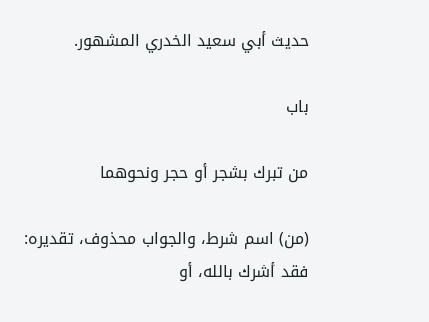حديث أبي سعيد الخدري المشهور.

باب

من تبرك بشجر أو حجر ونحوهما

(من) اسم شرط، والجواب محذوف، تقديره: فقد أشرك بالله، أو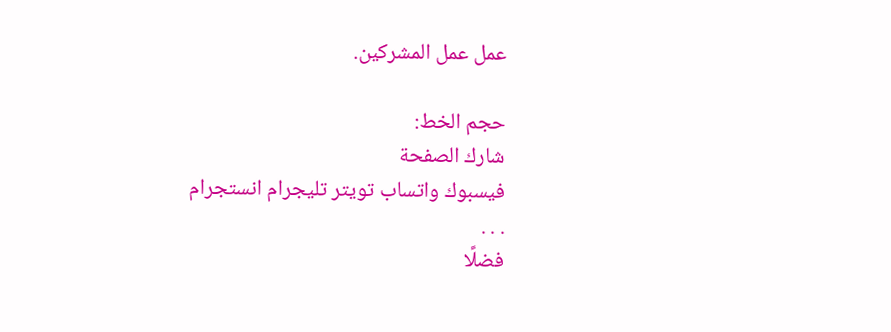عمل عمل المشركين.

حجم الخط:
شارك الصفحة
فيسبوك واتساب تويتر تليجرام انستجرام
. . .
فضلًا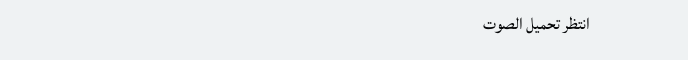انتظر تحميل الصوت